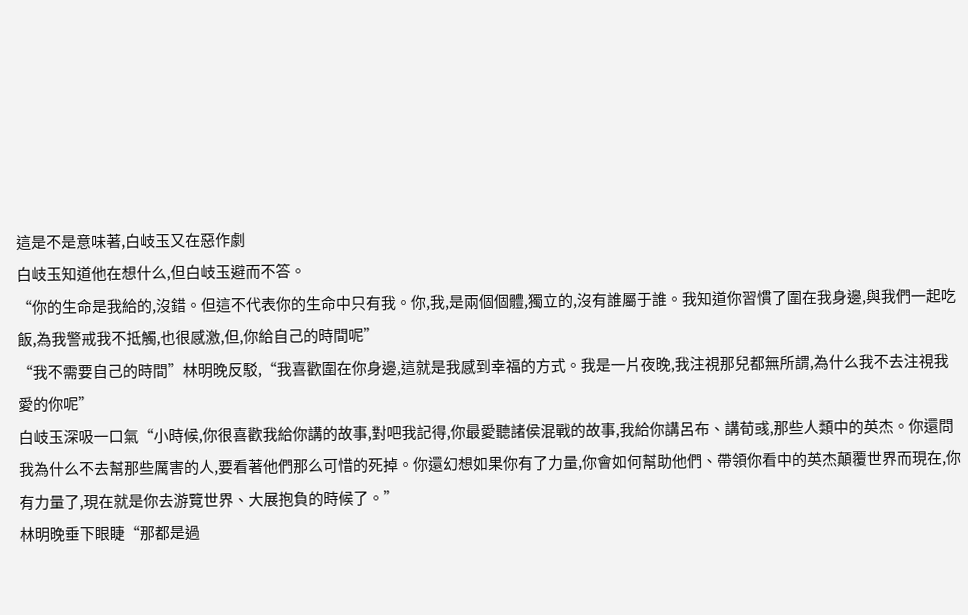這是不是意味著,白岐玉又在惡作劇
白岐玉知道他在想什么,但白岐玉避而不答。
“你的生命是我給的,沒錯。但這不代表你的生命中只有我。你,我,是兩個個體,獨立的,沒有誰屬于誰。我知道你習慣了圍在我身邊,與我們一起吃飯,為我警戒我不抵觸,也很感激,但,你給自己的時間呢”
“我不需要自己的時間”林明晚反駁,“我喜歡圍在你身邊,這就是我感到幸福的方式。我是一片夜晚,我注視那兒都無所謂,為什么我不去注視我愛的你呢”
白岐玉深吸一口氣“小時候,你很喜歡我給你講的故事,對吧我記得,你最愛聽諸侯混戰的故事,我給你講呂布、講荀彧,那些人類中的英杰。你還問我為什么不去幫那些厲害的人,要看著他們那么可惜的死掉。你還幻想如果你有了力量,你會如何幫助他們、帶領你看中的英杰顛覆世界而現在,你有力量了,現在就是你去游覽世界、大展抱負的時候了。”
林明晚垂下眼睫“那都是過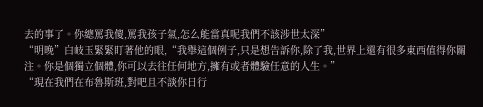去的事了。你總罵我傻,罵我孩子氣,怎么能當真呢我們不該涉世太深”
“明晚”白岐玉緊緊盯著他的眼,“我舉這個例子,只是想告訴你,除了我,世界上還有很多東西值得你關注。你是個獨立個體,你可以去往任何地方,擁有或者體驗任意的人生。”
“現在我們在布魯斯班,對吧且不談你日行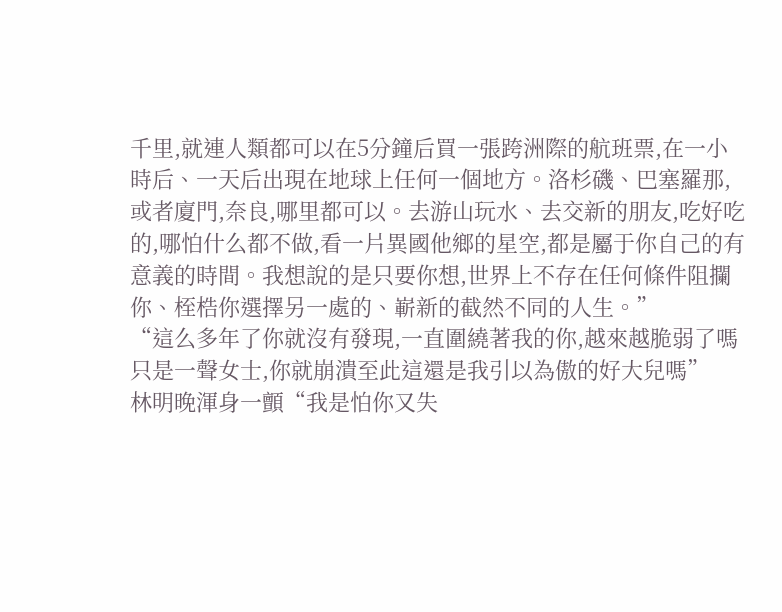千里,就連人類都可以在5分鐘后買一張跨洲際的航班票,在一小時后、一天后出現在地球上任何一個地方。洛杉磯、巴塞羅那,或者廈門,奈良,哪里都可以。去游山玩水、去交新的朋友,吃好吃的,哪怕什么都不做,看一片異國他鄉的星空,都是屬于你自己的有意義的時間。我想說的是只要你想,世界上不存在任何條件阻攔你、桎梏你選擇另一處的、嶄新的截然不同的人生。”
“這么多年了你就沒有發現,一直圍繞著我的你,越來越脆弱了嗎只是一聲女士,你就崩潰至此這還是我引以為傲的好大兒嗎”
林明晚渾身一顫“我是怕你又失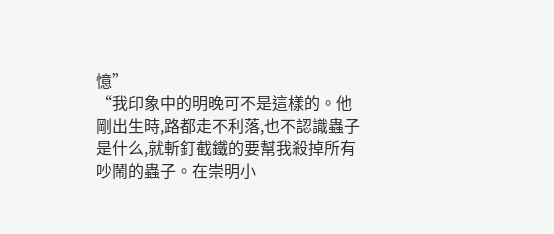憶”
“我印象中的明晚可不是這樣的。他剛出生時,路都走不利落,也不認識蟲子是什么,就斬釘截鐵的要幫我殺掉所有吵鬧的蟲子。在崇明小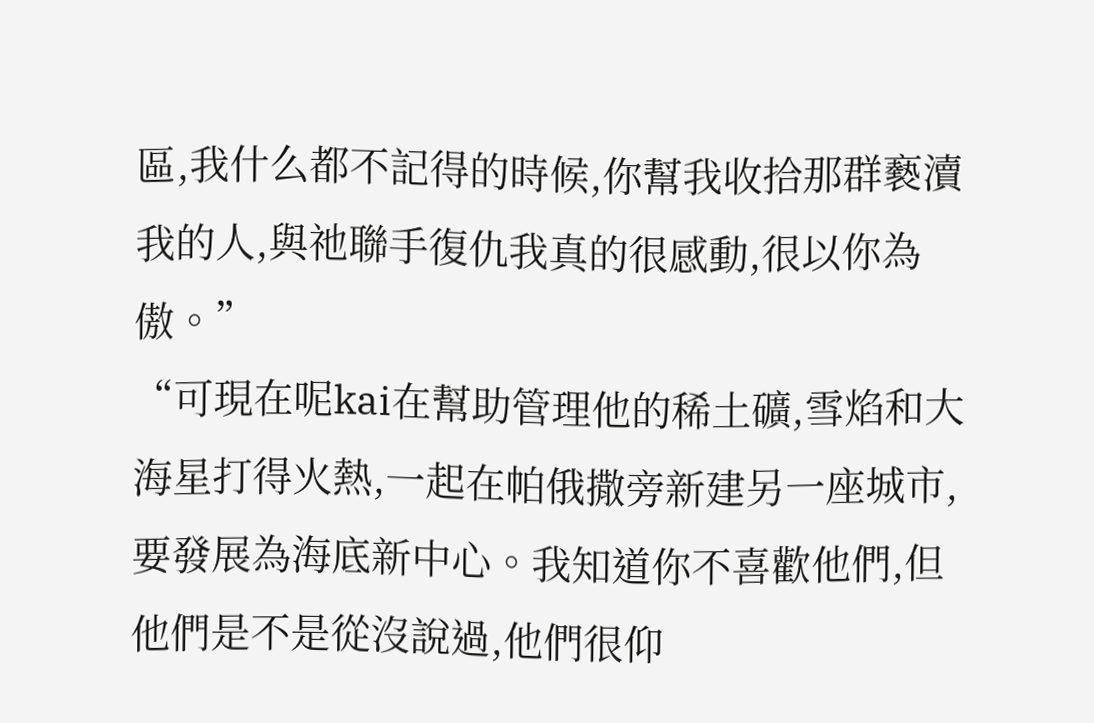區,我什么都不記得的時候,你幫我收拾那群褻瀆我的人,與祂聯手復仇我真的很感動,很以你為傲。”
“可現在呢kai在幫助管理他的稀土礦,雪焰和大海星打得火熱,一起在帕俄撒旁新建另一座城市,要發展為海底新中心。我知道你不喜歡他們,但他們是不是從沒說過,他們很仰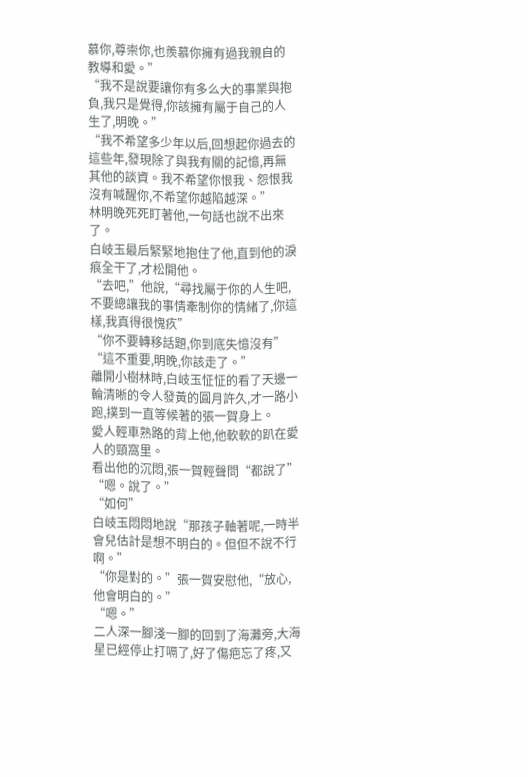慕你,尊崇你,也羨慕你擁有過我親自的教導和愛。”
“我不是說要讓你有多么大的事業與抱負,我只是覺得,你該擁有屬于自己的人生了,明晚。”
“我不希望多少年以后,回想起你過去的這些年,發現除了與我有關的記憶,再無其他的談資。我不希望你恨我、怨恨我沒有喊醒你,不希望你越陷越深。”
林明晚死死盯著他,一句話也說不出來了。
白岐玉最后緊緊地抱住了他,直到他的淚痕全干了,才松開他。
“去吧,”他說,“尋找屬于你的人生吧,不要總讓我的事情牽制你的情緒了,你這樣,我真得很愧疚”
“你不要轉移話題,你到底失憶沒有”
“這不重要,明晚,你該走了。”
離開小樹林時,白岐玉怔怔的看了天邊一輪清晰的令人發黃的圓月許久,才一路小跑,撲到一直等候著的張一賀身上。
愛人輕車熟路的背上他,他軟軟的趴在愛人的頸窩里。
看出他的沉悶,張一賀輕聲問“都說了”
“嗯。說了。”
“如何”
白岐玉悶悶地說“那孩子軸著呢,一時半會兒估計是想不明白的。但但不說不行啊。”
“你是對的。”張一賀安慰他,“放心,他會明白的。”
“嗯。”
二人深一腳淺一腳的回到了海灘旁,大海星已經停止打嗝了,好了傷疤忘了疼,又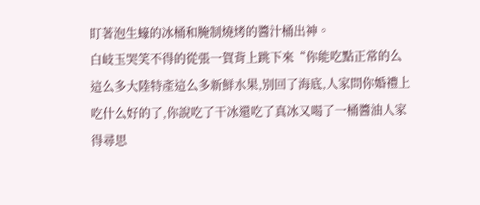盯著泡生蠔的冰桶和腌制燒烤的醬汁桶出神。
白岐玉哭笑不得的從張一賀背上跳下來“你能吃點正常的么這么多大陸特產這么多新鮮水果,別回了海底,人家問你婚禮上吃什么好的了,你說吃了干冰還吃了真冰又喝了一桶醬油人家得尋思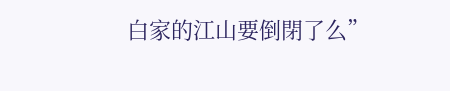白家的江山要倒閉了么”